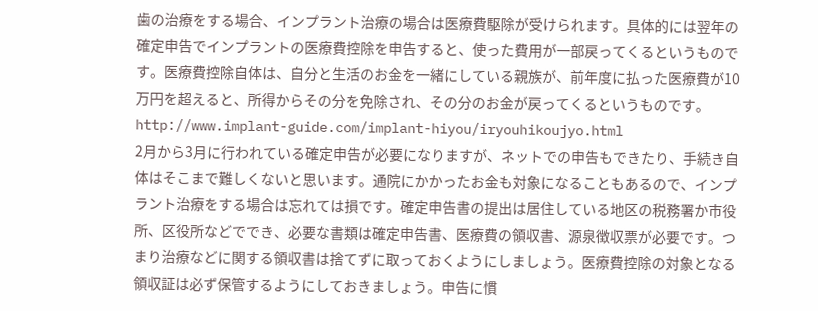歯の治療をする場合、インプラント治療の場合は医療費駆除が受けられます。具体的には翌年の確定申告でインプラントの医療費控除を申告すると、使った費用が一部戻ってくるというものです。医療費控除自体は、自分と生活のお金を一緒にしている親族が、前年度に払った医療費が10万円を超えると、所得からその分を免除され、その分のお金が戻ってくるというものです。
http://www.implant-guide.com/implant-hiyou/iryouhikoujyo.html
2月から3月に行われている確定申告が必要になりますが、ネットでの申告もできたり、手続き自体はそこまで難しくないと思います。通院にかかったお金も対象になることもあるので、インプラント治療をする場合は忘れては損です。確定申告書の提出は居住している地区の税務署か市役所、区役所などででき、必要な書類は確定申告書、医療費の領収書、源泉徴収票が必要です。つまり治療などに関する領収書は捨てずに取っておくようにしましょう。医療費控除の対象となる領収証は必ず保管するようにしておきましょう。申告に慣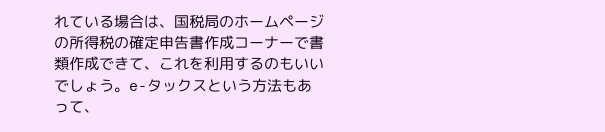れている場合は、国税局のホームページの所得税の確定申告書作成コーナーで書類作成できて、これを利用するのもいいでしょう。e-タックスという方法もあって、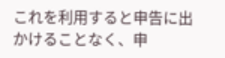これを利用すると申告に出かけることなく、申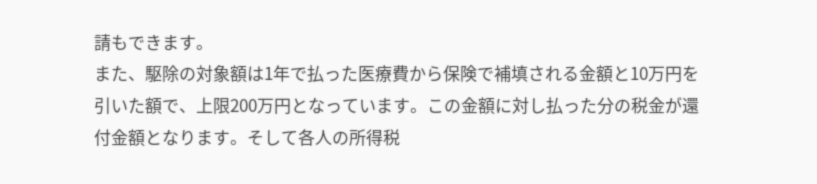請もできます。
また、駆除の対象額は1年で払った医療費から保険で補填される金額と10万円を引いた額で、上限200万円となっています。この金額に対し払った分の税金が還付金額となります。そして各人の所得税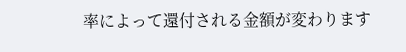率によって還付される金額が変わります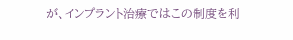が、インプラント治療ではこの制度を利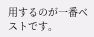用するのが一番ベストです。